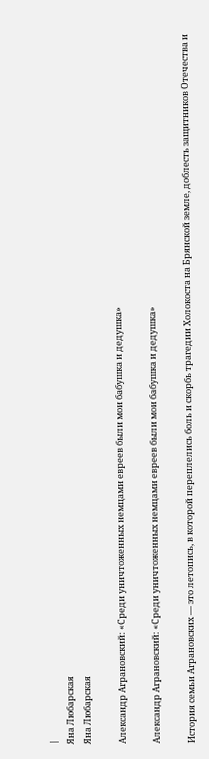|
Яна Любарская
Яна Любарская

Александр Аграновский: «Среди уничтоженных немцами евреев были мои бабушка и дедушка»

Александр Аграновский: «Среди уничтоженных немцами евреев были мои бабушка и дедушка»

История семьи Аграновских — это летопись, в которой переплелись боль и скорбь трагедии Холокоста на Брянской земле, доблесть защитников Отечества и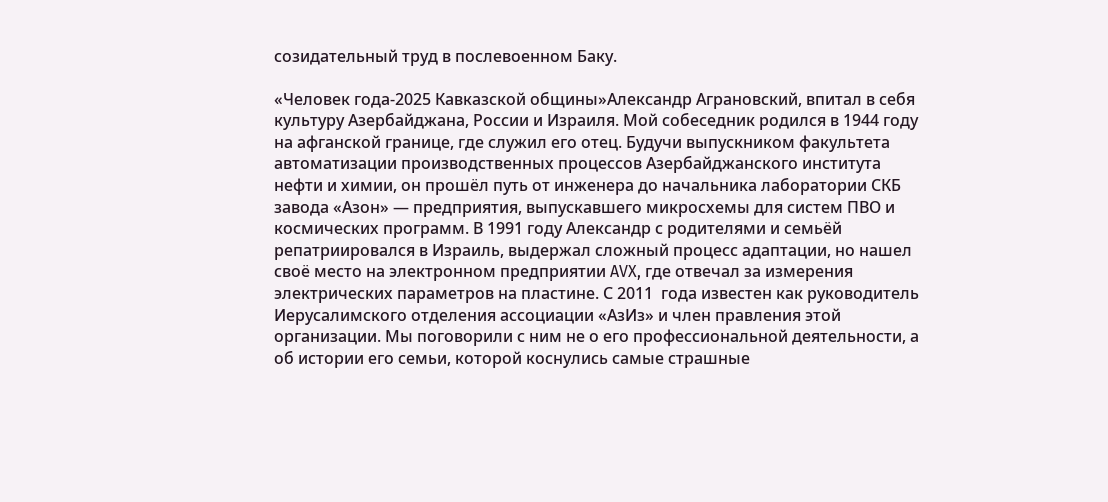созидательный труд в послевоенном Баку.

«Человек года-2025 Кавказской общины»Александр Аграновский, впитал в себя культуру Азербайджана, России и Израиля. Мой собеседник родился в 1944 году на афганской границе, где служил его отец. Будучи выпускником факультета автоматизации производственных процессов Азербайджанского института нефти и химии, он прошёл путь от инженера до начальника лаборатории СКБ завода «Азон» — предприятия, выпускавшего микросхемы для систем ПВО и космических программ. В 1991 году Александр с родителями и семьёй репатриировался в Израиль, выдержал сложный процесс адаптации, но нашел своё место на электронном предприятии AVX, где отвечал за измерения электрических параметров на пластине. С 2011  года известен как руководитель Иерусалимского отделения ассоциации «АзИз» и член правления этой организации. Мы поговорили с ним не о его профессиональной деятельности, а об истории его семьи, которой коснулись самые страшные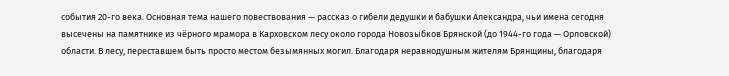события 20-го века. Основная тема нашего повествования — рассказ о гибели дедушки и бабушки Александра, чьи имена сегодня высечены на памятнике из чёрного мрамора в Карховском лесу около города Новозыбков Брянской (до 1944-го года — Орловской) области. В лесу, переставшем быть просто местом безымянных могил. Благодаря неравнодушным жителям Брянщины, благодаря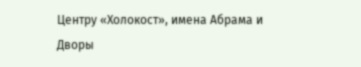Центру «Холокост», имена Абрама и Дворы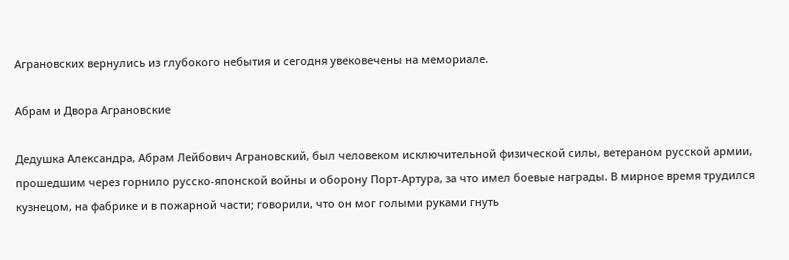Аграновских вернулись из глубокого небытия и сегодня увековечены на мемориале.

Абрам и Двора Аграновские

Дедушка Александра, Абрам Лейбович Аграновский, был человеком исключительной физической силы, ветераном русской армии, прошедшим через горнило русско-японской войны и оборону Порт-Артура, за что имел боевые награды. В мирное время трудился кузнецом, на фабрике и в пожарной части; говорили, что он мог голыми руками гнуть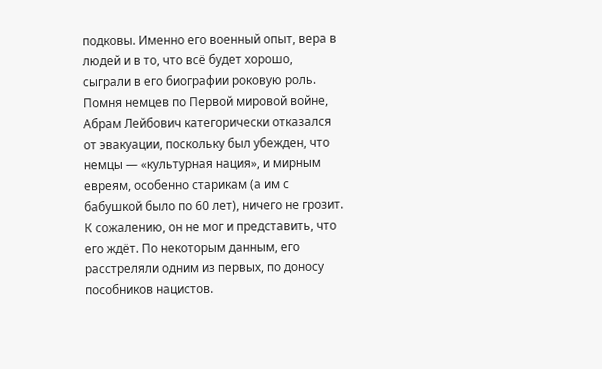подковы. Именно его военный опыт, вера в людей и в то, что всё будет хорошо, сыграли в его биографии роковую роль. Помня немцев по Первой мировой войне, Абрам Лейбович категорически отказался от эвакуации, поскольку был убежден, что немцы — «культурная нация», и мирным евреям, особенно старикам (а им с бабушкой было по 60 лет), ничего не грозит. К сожалению, он не мог и представить, что его ждёт. По некоторым данным, его расстреляли одним из первых, по доносу пособников нацистов.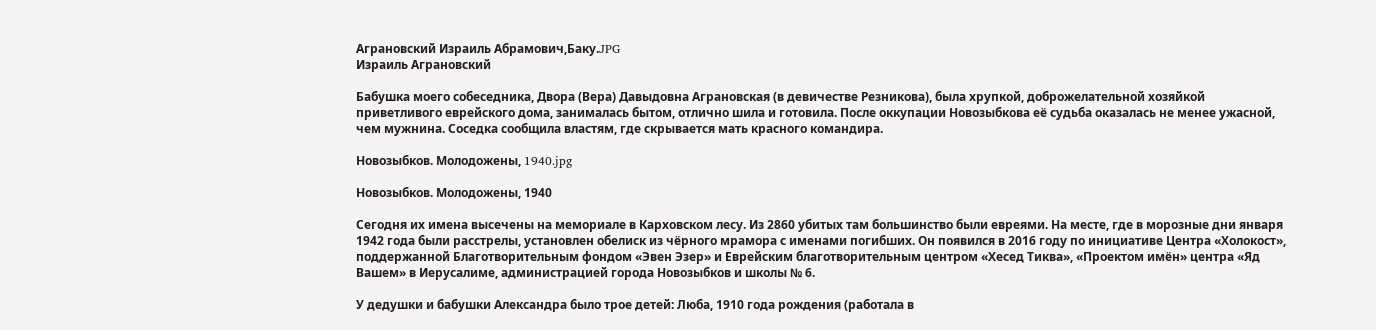Аграновский Израиль Абрамович,Баку.JPG
Израиль Аграновский

Бабушка моего собеседника, Двора (Вера) Давыдовна Аграновская (в девичестве Резникова), была хрупкой, доброжелательной хозяйкой приветливого еврейского дома, занималась бытом, отлично шила и готовила. После оккупации Новозыбкова её судьба оказалась не менее ужасной, чем мужнина. Соседка сообщила властям, где скрывается мать красного командира.

Новозыбков. Молодожены, 1940.jpg

Новозыбков. Молодожены, 1940

Сегодня их имена высечены на мемориале в Карховском лесу. Из 2860 убитых там большинство были евреями. На месте, где в морозные дни января 1942 года были расстрелы, установлен обелиск из чёрного мрамора с именами погибших. Он появился в 2016 году по инициативе Центра «Холокост», поддержанной Благотворительным фондом «Эвен Эзер» и Еврейским благотворительным центром «Хесед Тиква», «Проектом имён» центра «Яд Вашем» в Иерусалиме, администрацией города Новозыбков и школы № 6.

У дедушки и бабушки Александра было трое детей: Люба, 1910 года рождения (работала в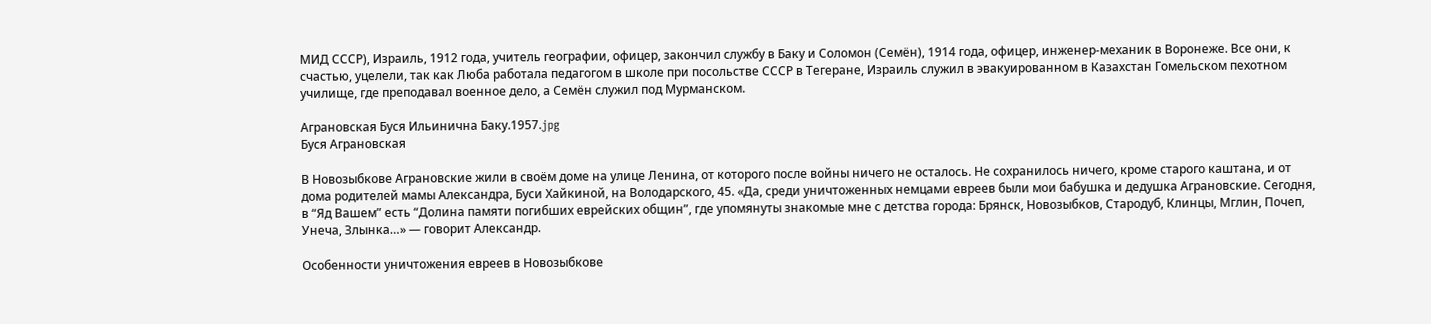МИД СССР), Израиль, 1912 года, учитель географии, офицер, закончил службу в Баку и Соломон (Семён), 1914 года, офицер, инженер-механик в Воронеже. Все они, к счастью, уцелели, так как Люба работала педагогом в школе при посольстве СССР в Тегеране, Израиль служил в эвакуированном в Казахстан Гомельском пехотном училище, где преподавал военное дело, а Семён служил под Мурманском.

Аграновская Буся Ильинична Баку.1957.jpg
Буся Аграновская

В Новозыбкове Аграновские жили в своём доме на улице Ленина, от которого после войны ничего не осталось. Не сохранилось ничего, кроме старого каштана, и от дома родителей мамы Александра, Буси Хайкиной, на Володарского, 45. «Да, среди уничтоженных немцами евреев были мои бабушка и дедушка Аграновские. Сегодня, в “Яд Вашем” есть “Долина памяти погибших еврейских общин”, где упомянуты знакомые мне с детства города: Брянск, Новозыбков, Стародуб, Клинцы, Мглин, Почеп, Унеча, Злынка…» — говорит Александр.

Особенности уничтожения евреев в Новозыбкове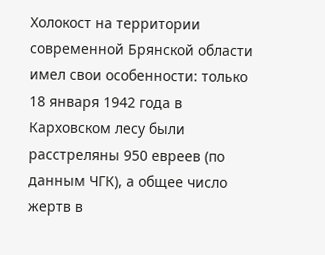Холокост на территории современной Брянской области имел свои особенности: только 18 января 1942 года в Карховском лесу были расстреляны 950 евреев (по данным ЧГК), а общее число жертв в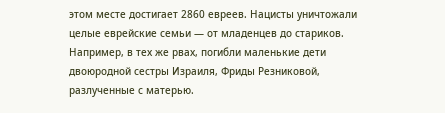этом месте достигает 2860 евреев. Нацисты уничтожали целые еврейские семьи — от младенцев до стариков. Например, в тех же рвах, погибли маленькие дети двоюродной сестры Израиля, Фриды Резниковой, разлученные с матерью.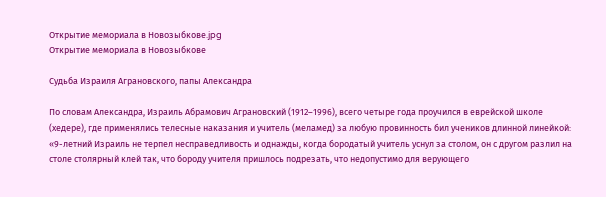Открытие мемориала в Новозыбкове.jpg
Открытие мемориала в Новозыбкове

Судьба Израиля Аграновского, папы Александра

По словам Александра, Израиль Абрамович Аграновский (1912–1996), всего четыре года проучился в еврейской школе (хедере), где применялись телесные наказания и учитель (меламед) за любую провинность бил учеников длинной линейкой: «9-летний Израиль не терпел несправедливость и однажды, когда бородатый учитель уснул за столом, он с другом разлил на столе столярный клей так, что бороду учителя пришлось подрезать, что недопустимо для верующего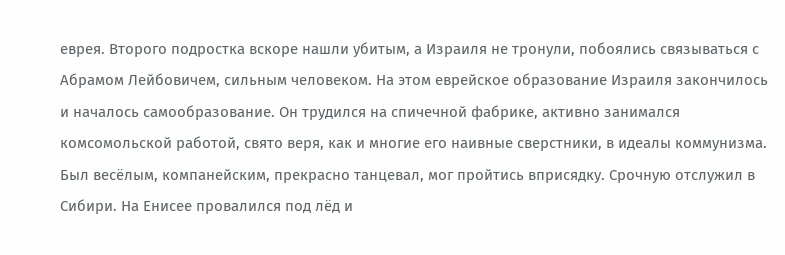еврея. Второго подростка вскоре нашли убитым, а Израиля не тронули, побоялись связываться с Абрамом Лейбовичем, сильным человеком. На этом еврейское образование Израиля закончилось и началось самообразование. Он трудился на спичечной фабрике, активно занимался комсомольской работой, свято веря, как и многие его наивные сверстники, в идеалы коммунизма. Был весёлым, компанейским, прекрасно танцевал, мог пройтись вприсядку. Срочную отслужил в Сибири. На Енисее провалился под лёд и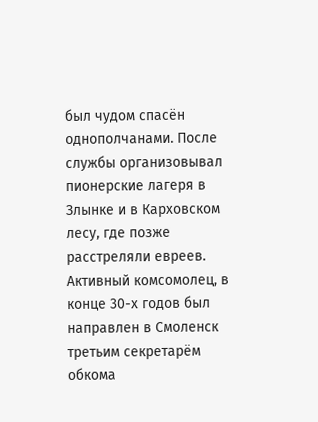был чудом спасён однополчанами. После службы организовывал пионерские лагеря в Злынке и в Карховском лесу, где позже расстреляли евреев. Активный комсомолец, в конце 30-х годов был направлен в Смоленск третьим секретарём обкома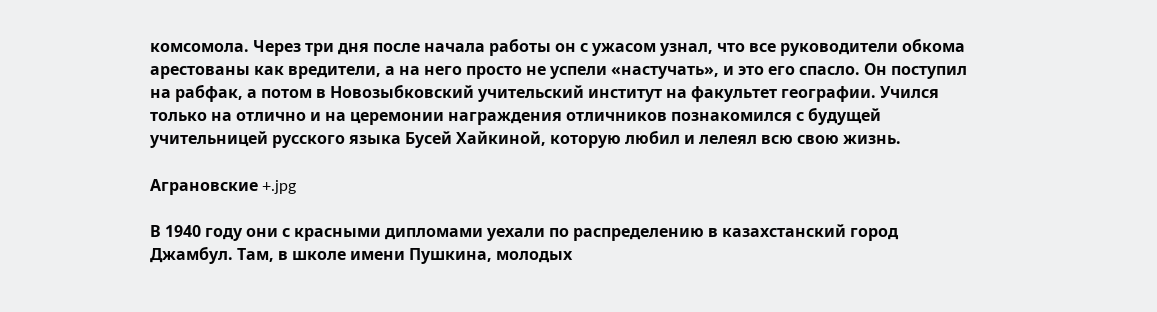комсомола. Через три дня после начала работы он с ужасом узнал, что все руководители обкома арестованы как вредители, а на него просто не успели «настучать», и это его спасло. Он поступил на рабфак, а потом в Новозыбковский учительский институт на факультет географии. Учился только на отлично и на церемонии награждения отличников познакомился с будущей учительницей русского языка Бусей Хайкиной, которую любил и лелеял всю свою жизнь.

Аграновские +.jpg

В 1940 году они с красными дипломами уехали по распределению в казахстанский город Джамбул. Там, в школе имени Пушкина, молодых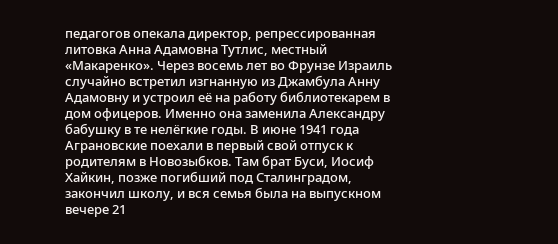педагогов опекала директор, репрессированная литовка Анна Адамовна Тутлис, местный «Макаренко». Через восемь лет во Фрунзе Израиль случайно встретил изгнанную из Джамбула Анну Адамовну и устроил её на работу библиотекарем в дом офицеров. Именно она заменила Александру бабушку в те нелёгкие годы. В июне 1941 года Аграновские поехали в первый свой отпуск к родителям в Новозыбков. Там брат Буси, Иосиф Хайкин, позже погибший под Сталинградом, закончил школу, и вся семья была на выпускном вечере 21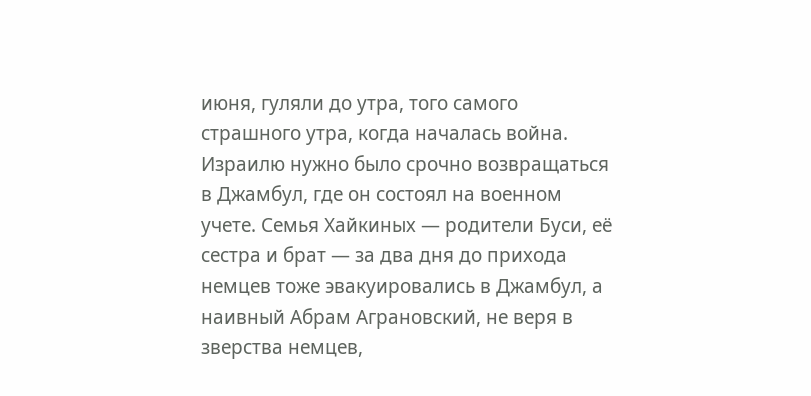июня, гуляли до утра, того самого страшного утра, когда началась война. Израилю нужно было срочно возвращаться в Джамбул, где он состоял на военном учете. Семья Хайкиных — родители Буси, её сестра и брат — за два дня до прихода немцев тоже эвакуировались в Джамбул, а наивный Абрам Аграновский, не веря в зверства немцев,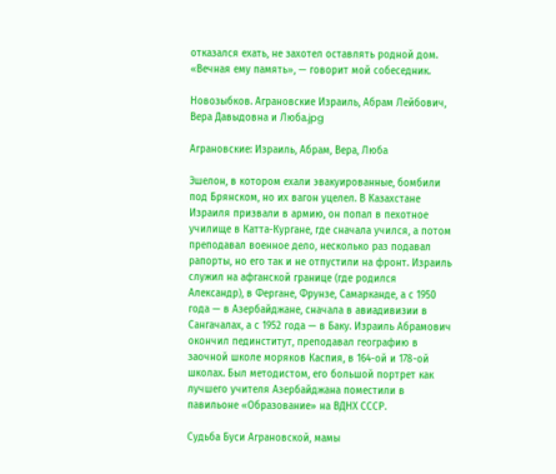отказался ехать, не захотел оставлять родной дом. «Вечная ему память», — говорит мой собеседник.

Новозыбков. Аграновские Израиль, Абрам Лейбович, Вера Давыдовна и Люба.jpg

Аграновские: Израиль, Абрам, Вера, Люба

Эшелон, в котором ехали эвакуированные, бомбили под Брянском, но их вагон уцелел. В Казахстане Израиля призвали в армию, он попал в пехотное училище в Катта-Кургане, где сначала учился, а потом преподавал военное дело, несколько раз подавал рапорты, но его так и не отпустили на фронт. Израиль служил на афганской границе (где родился Александр), в Фергане, Фрунзе, Самарканде, а с 1950 года — в Азербайджане, сначала в авиадивизии в Сангачалах, а с 1952 года — в Баку. Израиль Абрамович окончил пединститут, преподавал географию в заочной школе моряков Каспия, в 164-ой и 178-ой школах. Был методистом, его большой портрет как лучшего учителя Азербайджана поместили в павильоне «Образование» на ВДНХ СССР.

Судьба Буси Аграновской, мамы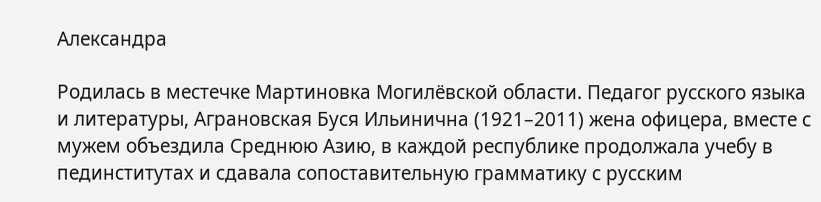Александра

Родилась в местечке Мартиновка Могилёвской области. Педагог русского языка и литературы, Аграновская Буся Ильинична (1921–2011) жена офицера, вместе с мужем объездила Среднюю Азию, в каждой республике продолжала учебу в пединститутах и сдавала сопоставительную грамматику с русским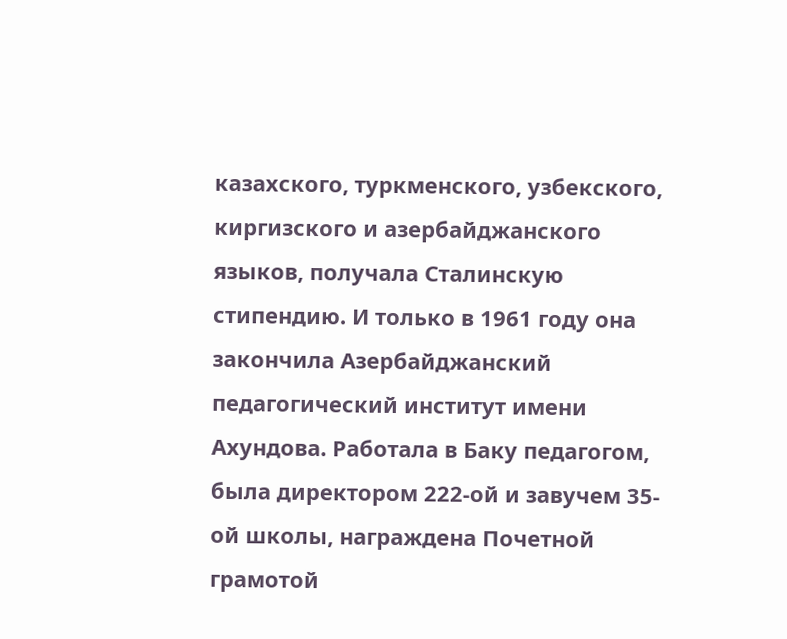казахского, туркменского, узбекского, киргизского и азербайджанского языков, получала Сталинскую стипендию. И только в 1961 году она закончила Азербайджанский педагогический институт имени Ахундова. Работала в Баку педагогом, была директором 222-ой и завучем 35-ой школы, награждена Почетной грамотой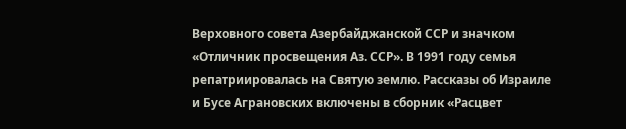Верховного совета Азербайджанской ССР и значком «Отличник просвещения Аз. ССР». В 1991 году семья репатриировалась на Святую землю. Рассказы об Израиле и Бусе Аграновских включены в сборник «Расцвет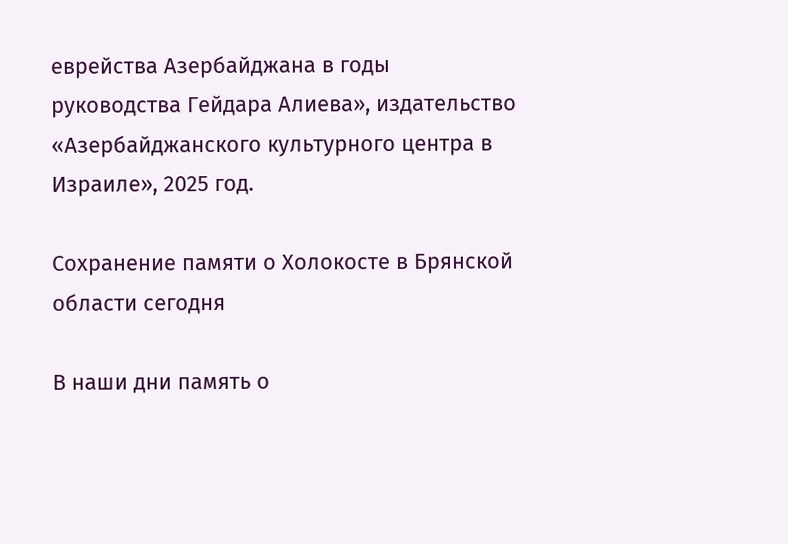еврейства Азербайджана в годы руководства Гейдара Алиева», издательство «Азербайджанского культурного центра в Израиле», 2025 год.

Сохранение памяти о Холокосте в Брянской области сегодня

В наши дни память о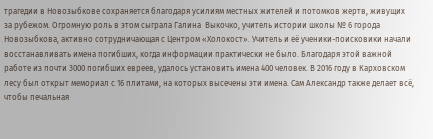трагедии в Новозыбкове сохраняется благодаря усилиям местных жителей и потомков жертв, живущих за рубежом. Огромную роль в этом сыграла Галина  Выкочко, учитель истории школы № 6 города Новозыбкова, активно сотрудничающая с Центром «Холокост». Учитель и её ученики-поисковики начали восстанавливать имена погибших, когда информации практически не было. Благодаря этой важной работе из почти 3000 погибших евреев, удалось установить имена 400 человек. В 2016 году в Карховском лесу был открыт мемориал с 16 плитами, на которых высечены эти имена. Сам Александр также делает всё, чтобы печальная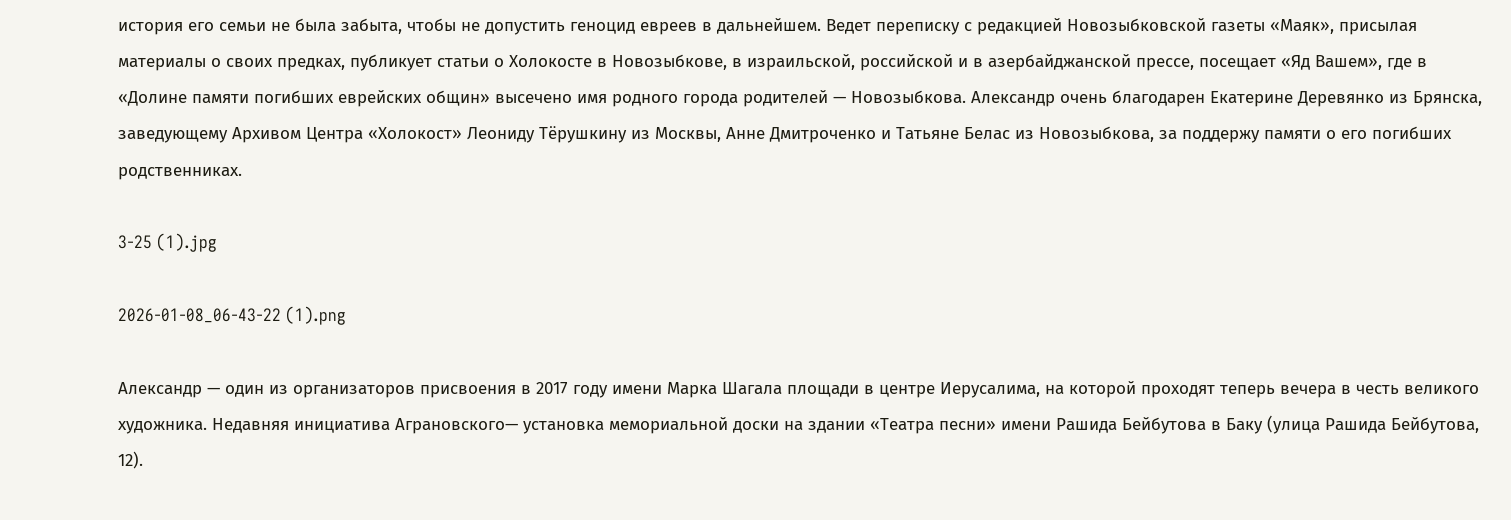история его семьи не была забыта, чтобы не допустить геноцид евреев в дальнейшем. Ведет переписку с редакцией Новозыбковской газеты «Маяк», присылая материалы о своих предках, публикует статьи о Холокосте в Новозыбкове, в израильской, российской и в азербайджанской прессе, посещает «Яд Вашем», где в «Долине памяти погибших еврейских общин» высечено имя родного города родителей — Новозыбкова. Александр очень благодарен Екатерине Деревянко из Брянска, заведующему Архивом Центра «Холокост» Леониду Тёрушкину из Москвы, Анне Дмитроченко и Татьяне Белас из Новозыбкова, за поддержу памяти о его погибших родственниках.

3-25 (1).jpg

2026-01-08_06-43-22 (1).png

Александр — один из организаторов присвоения в 2017 году имени Марка Шагала площади в центре Иерусалима, на которой проходят теперь вечера в честь великого художника. Недавняя инициатива Аграновского— установка мемориальной доски на здании «Театра песни» имени Рашида Бейбутова в Баку (улица Рашида Бейбутова, 12).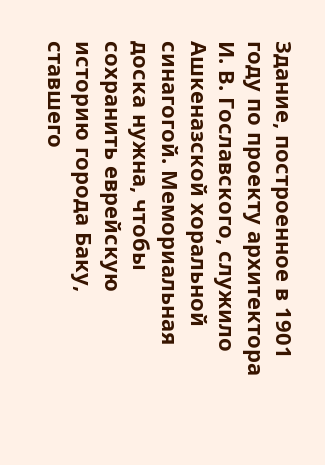Здание, построенное в 1901 году по проекту архитектора И. В. Гославского, служило Ашкеназской хоральной синагогой. Мемориальная доска нужна, чтобы сохранить еврейскую историю города Баку, ставшего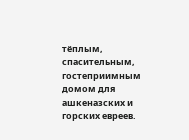тёплым, спасительным, гостеприимным домом для ашкеназских и горских евреев.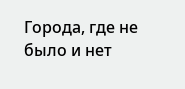Города, где не было и нет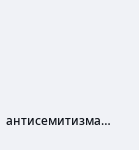антисемитизма…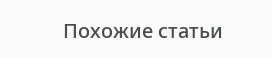Похожие статьи